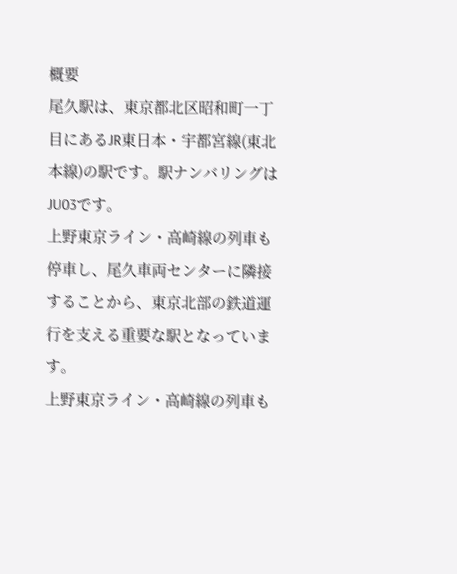概要
尾久駅は、東京都北区昭和町一丁目にあるJR東日本・宇都宮線(東北本線)の駅です。駅ナンバリングはJU03です。
上野東京ライン・高崎線の列車も停車し、尾久車両センターに隣接することから、東京北部の鉄道運行を支える重要な駅となっています。
上野東京ライン・高崎線の列車も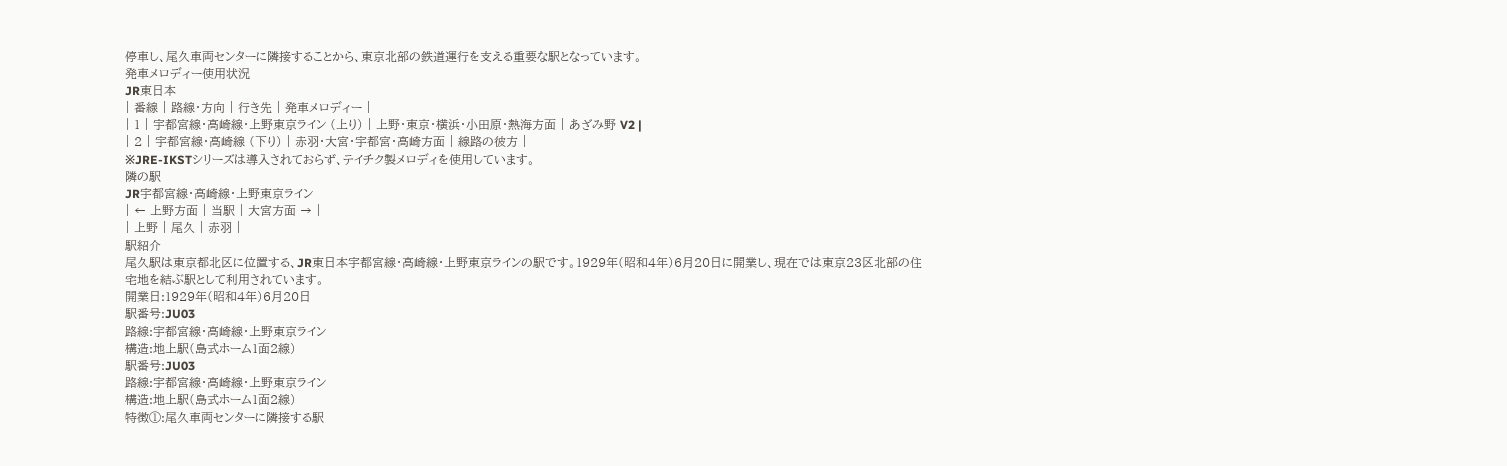停車し、尾久車両センターに隣接することから、東京北部の鉄道運行を支える重要な駅となっています。
発車メロディー使用状況
JR東日本
| 番線 | 路線・方向 | 行き先 | 発車メロディー |
| 1 | 宇都宮線・高崎線・上野東京ライン (上り) | 上野・東京・横浜・小田原・熱海方面 | あざみ野 V2 |
| 2 | 宇都宮線・高崎線 (下り) | 赤羽・大宮・宇都宮・高崎方面 | 線路の彼方 |
※JRE-IKSTシリーズは導入されておらず、テイチク製メロディを使用しています。
隣の駅
JR宇都宮線・高崎線・上野東京ライン
| ← 上野方面 | 当駅 | 大宮方面 → |
| 上野 | 尾久 | 赤羽 |
駅紹介
尾久駅は東京都北区に位置する、JR東日本宇都宮線・高崎線・上野東京ラインの駅です。1929年(昭和4年)6月20日に開業し、現在では東京23区北部の住宅地を結ぶ駅として利用されています。
開業日:1929年(昭和4年)6月20日
駅番号:JU03
路線:宇都宮線・高崎線・上野東京ライン
構造:地上駅(島式ホーム1面2線)
駅番号:JU03
路線:宇都宮線・高崎線・上野東京ライン
構造:地上駅(島式ホーム1面2線)
特徴①:尾久車両センターに隣接する駅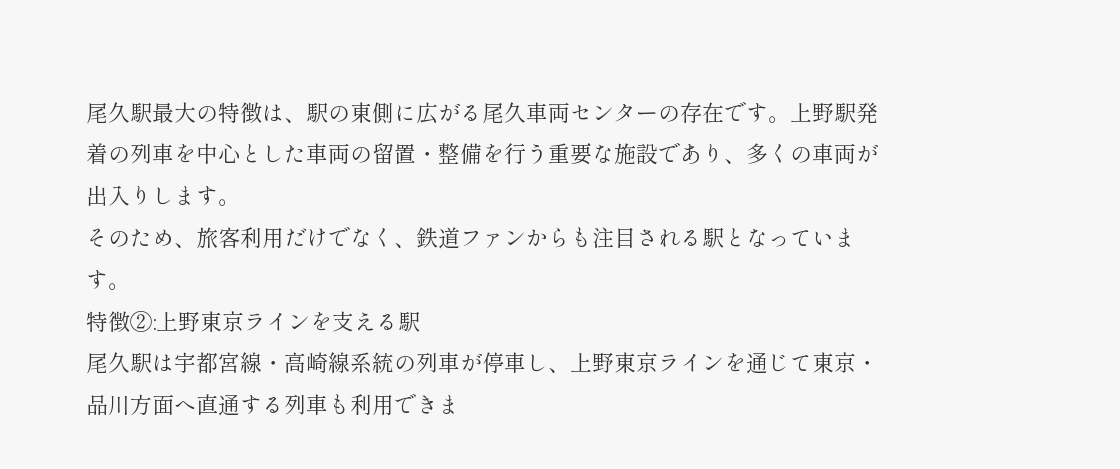尾久駅最大の特徴は、駅の東側に広がる尾久車両センターの存在です。上野駅発着の列車を中心とした車両の留置・整備を行う重要な施設であり、多くの車両が出入りします。
そのため、旅客利用だけでなく、鉄道ファンからも注目される駅となっています。
特徴②:上野東京ラインを支える駅
尾久駅は宇都宮線・高崎線系統の列車が停車し、上野東京ラインを通じて東京・品川方面へ直通する列車も利用できま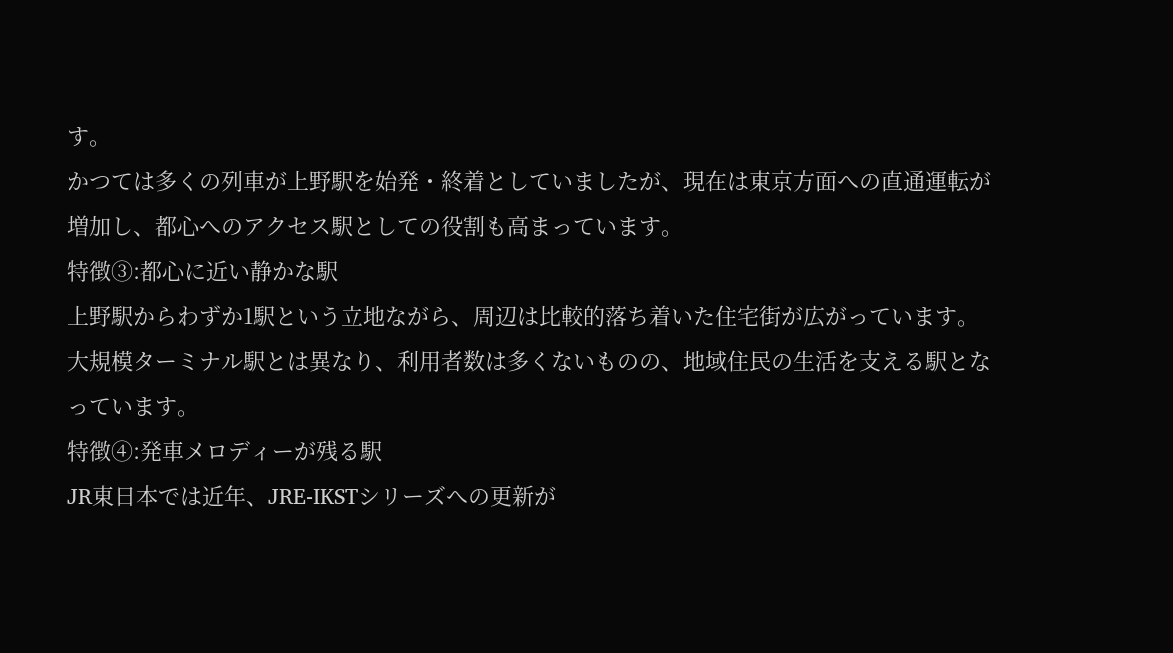す。
かつては多くの列車が上野駅を始発・終着としていましたが、現在は東京方面への直通運転が増加し、都心へのアクセス駅としての役割も高まっています。
特徴③:都心に近い静かな駅
上野駅からわずか1駅という立地ながら、周辺は比較的落ち着いた住宅街が広がっています。大規模ターミナル駅とは異なり、利用者数は多くないものの、地域住民の生活を支える駅となっています。
特徴④:発車メロディーが残る駅
JR東日本では近年、JRE-IKSTシリーズへの更新が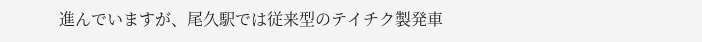進んでいますが、尾久駅では従来型のテイチク製発車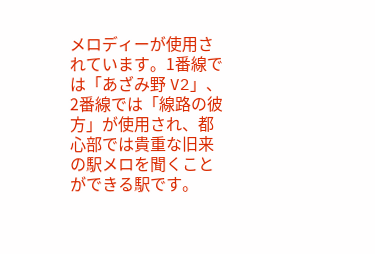メロディーが使用されています。1番線では「あざみ野 V2」、2番線では「線路の彼方」が使用され、都心部では貴重な旧来の駅メロを聞くことができる駅です。